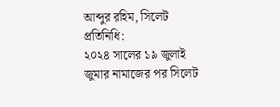আব্দুর রহিম, সিলেট প্রতিনিধি:
২০২৪ সালের ১৯ জুলাই জুমার নামাজের পর সিলেট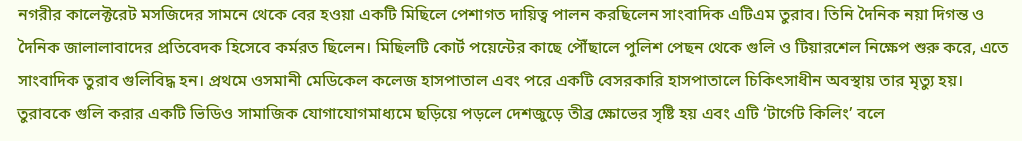নগরীর কালেক্টরেট মসজিদের সামনে থেকে বের হওয়া একটি মিছিলে পেশাগত দায়িত্ব পালন করছিলেন সাংবাদিক এটিএম তুরাব। তিনি দৈনিক নয়া দিগন্ত ও দৈনিক জালালাবাদের প্রতিবেদক হিসেবে কর্মরত ছিলেন। মিছিলটি কোর্ট পয়েন্টের কাছে পৌঁছালে পুলিশ পেছন থেকে গুলি ও টিয়ারশেল নিক্ষেপ শুরু করে, এতে সাংবাদিক তুরাব গুলিবিদ্ধ হন। প্রথমে ওসমানী মেডিকেল কলেজ হাসপাতাল এবং পরে একটি বেসরকারি হাসপাতালে চিকিৎসাধীন অবস্থায় তার মৃত্যু হয়।
তুরাবকে গুলি করার একটি ভিডিও সামাজিক যোগাযোগমাধ্যমে ছড়িয়ে পড়লে দেশজুড়ে তীব্র ক্ষোভের সৃষ্টি হয় এবং এটি ‘টার্গেট কিলিং’ বলে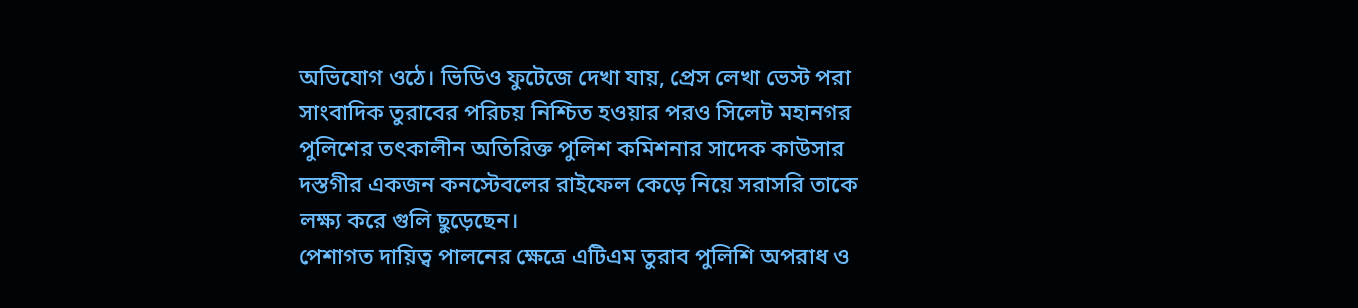অভিযোগ ওঠে। ভিডিও ফুটেজে দেখা যায়, প্রেস লেখা ভেস্ট পরা সাংবাদিক তুরাবের পরিচয় নিশ্চিত হওয়ার পরও সিলেট মহানগর পুলিশের তৎকালীন অতিরিক্ত পুলিশ কমিশনার সাদেক কাউসার দস্তগীর একজন কনস্টেবলের রাইফেল কেড়ে নিয়ে সরাসরি তাকে লক্ষ্য করে গুলি ছুড়েছেন।
পেশাগত দায়িত্ব পালনের ক্ষেত্রে এটিএম তুরাব পুলিশি অপরাধ ও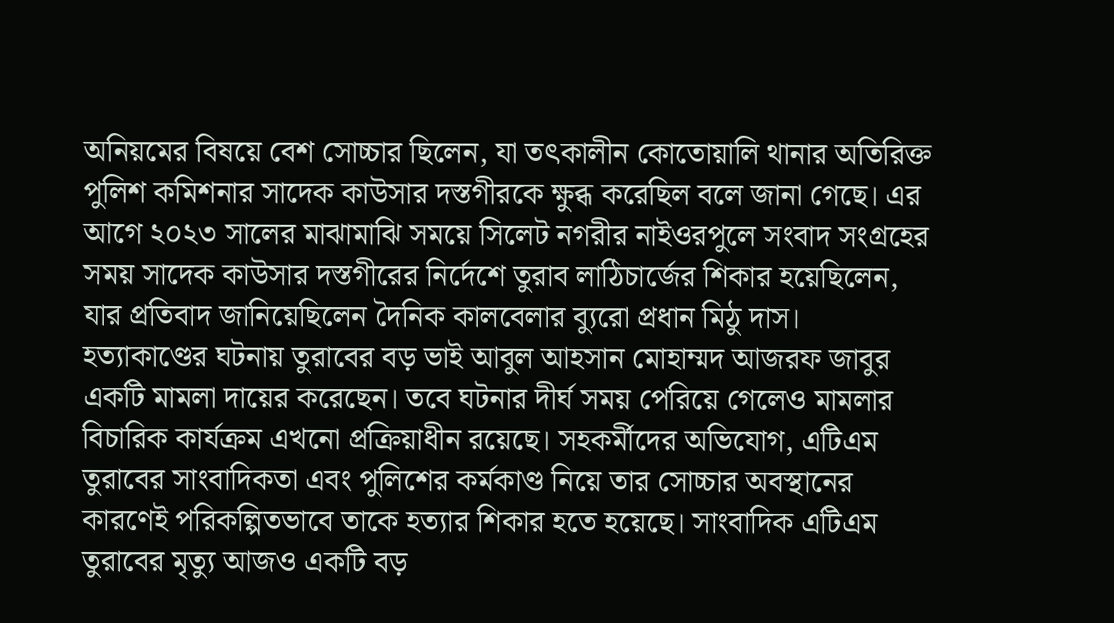অনিয়মের বিষয়ে বেশ সোচ্চার ছিলেন, যা তৎকালীন কোতোয়ালি থানার অতিরিক্ত পুলিশ কমিশনার সাদেক কাউসার দস্তগীরকে ক্ষুব্ধ করেছিল বলে জানা গেছে। এর আগে ২০২৩ সালের মাঝামাঝি সময়ে সিলেট নগরীর নাইওরপুলে সংবাদ সংগ্রহের সময় সাদেক কাউসার দস্তগীরের নির্দেশে তুরাব লাঠিচার্জের শিকার হয়েছিলেন, যার প্রতিবাদ জানিয়েছিলেন দৈনিক কালবেলার ব্যুরো প্রধান মিঠু দাস।
হত্যাকাণ্ডের ঘটনায় তুরাবের বড় ভাই আবুল আহসান মোহাম্মদ আজরফ জাবুর একটি মামলা দায়ের করেছেন। তবে ঘটনার দীর্ঘ সময় পেরিয়ে গেলেও মামলার বিচারিক কার্যক্রম এখনো প্রক্রিয়াধীন রয়েছে। সহকর্মীদের অভিযোগ, এটিএম তুরাবের সাংবাদিকতা এবং পুলিশের কর্মকাণ্ড নিয়ে তার সোচ্চার অবস্থানের কারণেই পরিকল্পিতভাবে তাকে হত্যার শিকার হতে হয়েছে। সাংবাদিক এটিএম তুরাবের মৃত্যু আজও একটি বড়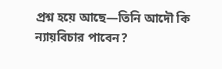প্রশ্ন হয়ে আছে—তিনি আদৌ কি ন্যায়বিচার পাবেন?